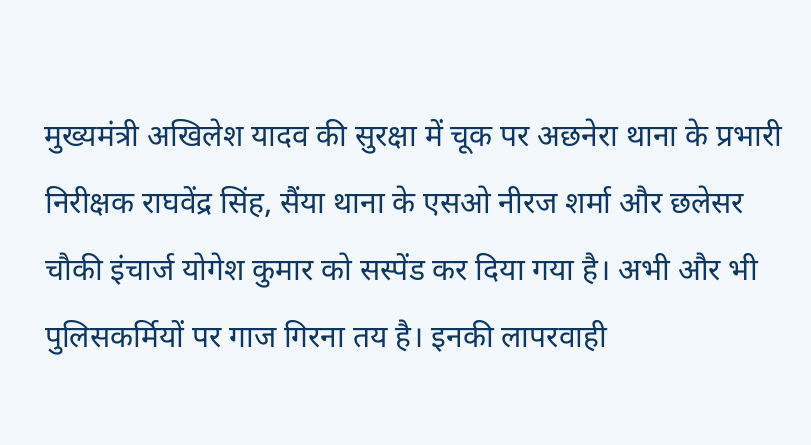मुख्यमंत्री अखिलेश यादव की सुरक्षा में चूक पर अछनेरा थाना के प्रभारी निरीक्षक राघवेंद्र सिंह, सैंया थाना के एसओ नीरज शर्मा और छलेसर चौकी इंचार्ज योगेश कुमार को सस्पेंड कर दिया गया है। अभी और भी पुलिसकर्मियों पर गाज गिरना तय है। इनकी लापरवाही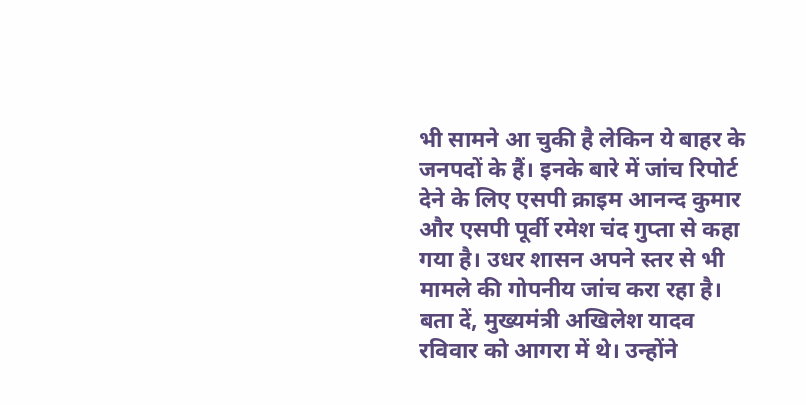भी सामने आ चुकी है लेकिन ये बाहर के जनपदों के हैं। इनके बारे में जांच रिपोर्ट देने के लिए एसपी क्राइम आनन्द कुमार और एसपी पूर्वी रमेश चंद गुप्ता से कहा गया है। उधर शासन अपने स्तर से भी मामले की गोपनीय जांच करा रहा है।
बता दें, मुख्यमंत्री अखिलेश यादव रविवार को आगरा में थे। उन्होंने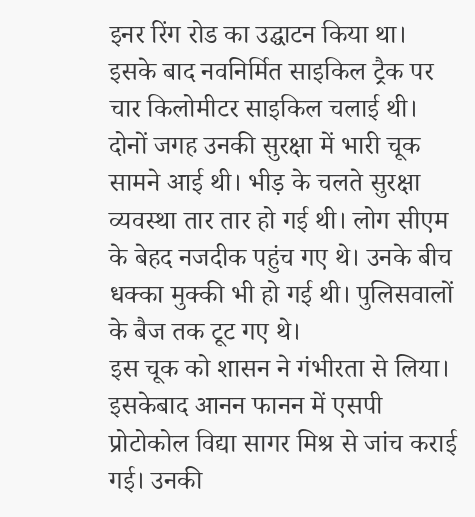इनर रिंग रोड का उद्घाटन किया था। इसके बाद नवनिर्मित साइकिल ट्रैक पर चार किलोमीटर साइकिल चलाई थी। दोनों जगह उनकी सुरक्षा में भारी चूक सामने आई थी। भीड़ के चलते सुरक्षा व्यवस्था तार तार हो गई थी। लोग सीएम के बेहद नजदीक पहुंच गए थे। उनके बीच धक्का मुक्की भी हो गई थी। पुलिसवालों के बैज तक टूट गए थे।
इस चूक को शासन ने गंभीरता से लिया। इसकेबाद आनन फानन में एसपी प्रोटोकोल विद्या सागर मिश्र से जांच कराई गई। उनकी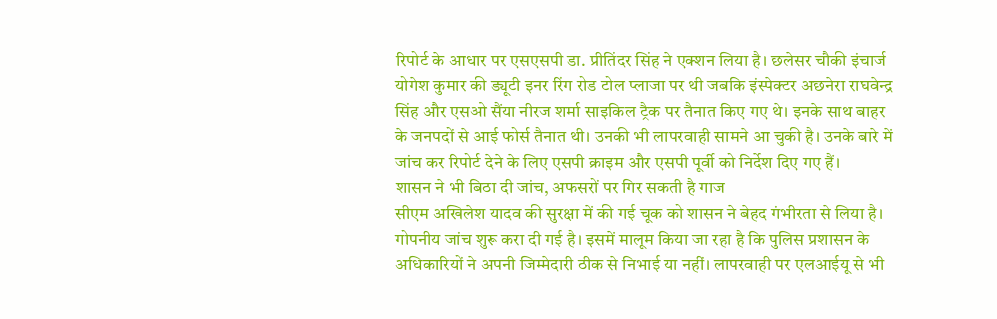रिपोर्ट के आधार पर एसएसपी डा. प्रीतिंदर सिंह ने एक्शन लिया है। छलेसर चौकी इंचार्ज योगेश कुमार की ड्यूटी इनर रिंग रोड टोल प्लाजा पर थी जबकि इंस्पेक्टर अछनेरा राघवेन्द्र सिंह और एसओ सैंया नीरज शर्मा साइकिल ट्रैक पर तैनात किए गए थे। इनके साथ बाहर के जनपदों से आई फोर्स तैनात थी। उनकी भी लापरवाही सामने आ चुकी है। उनके बारे में जांच कर रिपोर्ट देने के लिए एसपी क्राइम और एसपी पूर्वी को निर्देश दिए गए हैं।
शासन ने भी बिठा दी जांच, अफसरों पर गिर सकती है गाज
सीएम अखिलेश यादव की सुरक्षा में की गई चूक को शासन ने बेहद गंभीरता से लिया है। गोपनीय जांच शुरू करा दी गई है। इसमें मालूम किया जा रहा है कि पुलिस प्रशासन के अधिकारियों ने अपनी जिम्मेदारी ठीक से निभाई या नहीं। लापरवाही पर एलआईयू से भी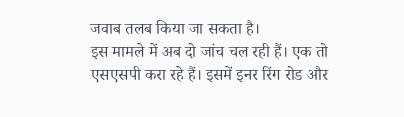जवाब तलब किया जा सकता है।
इस मामले में अब दो जांच चल रही हैं। एक तो एसएसपी करा रहे हैं। इसमें इनर रिंग रोड और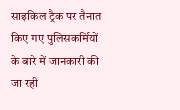साइकिल ट्रैक पर तैनात किए गए पुलिसकर्मियों के बारे में जानकारी की जा रही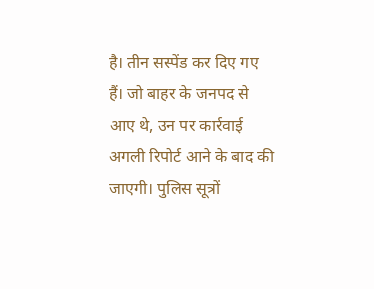है। तीन सस्पेंड कर दिए गए हैं। जो बाहर के जनपद से आए थे, उन पर कार्रवाई अगली रिपोर्ट आने के बाद की जाएगी। पुलिस सूत्रों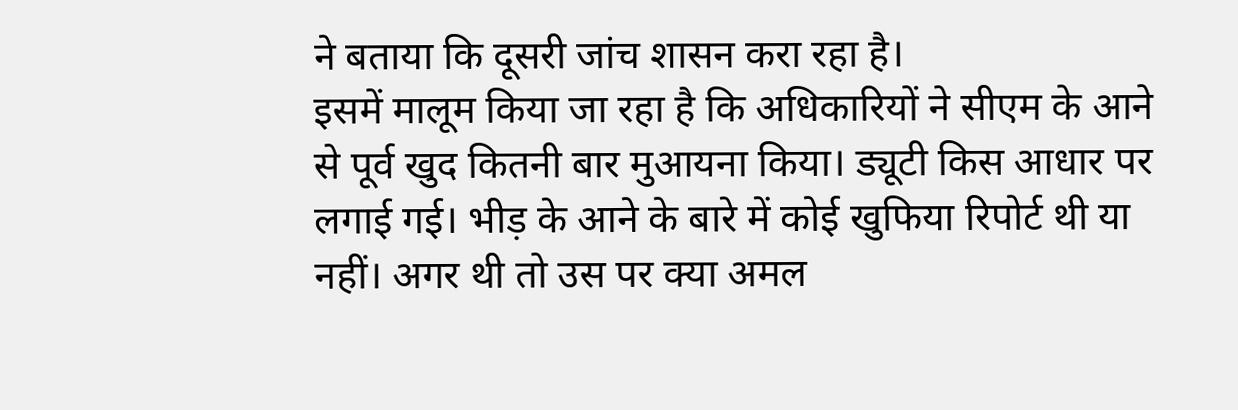ने बताया कि दूसरी जांच शासन करा रहा है।
इसमें मालूम किया जा रहा है कि अधिकारियों ने सीएम के आने से पूर्व खुद कितनी बार मुआयना किया। ड्यूटी किस आधार पर लगाई गई। भीड़ के आने के बारे में कोई खुफिया रिपोर्ट थी या नहीं। अगर थी तो उस पर क्या अमल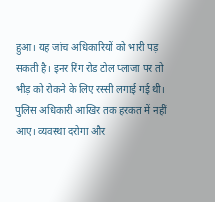हुआ। यह जांच अधिकारियों को भारी पड़ सकती है। इनर रिंग रोड टोल प्लाजा पर तो भीड़ को रोकने के लिए रस्सी लगाई गई थी। पुलिस अधिकारी आखिर तक हरकत में नहीं आए। व्यवस्था दरोगा और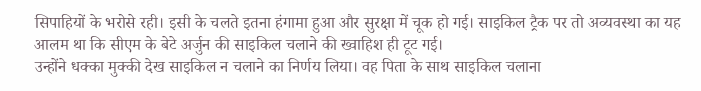सिपाहियों के भरोसे रही। इसी के चलते इतना हंगामा हुआ और सुरक्षा में चूक हो गई। साइकिल ट्रैक पर तो अव्यवस्था का यह आलम था कि सीएम के बेटे अर्जुन की साइकिल चलाने की ख्वाहिश ही टूट गई।
उन्होंने धक्का मुक्की देख साइकिल न चलाने का निर्णय लिया। वह पिता के साथ साइकिल चलाना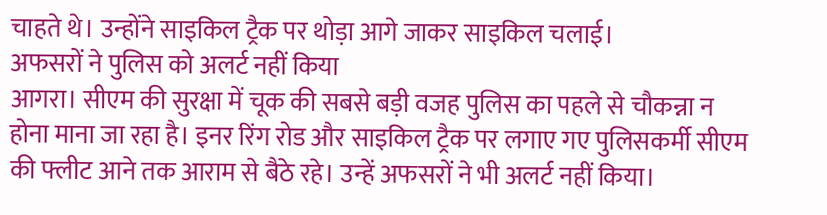चाहते थे। उन्होंने साइकिल ट्रैक पर थोड़ा आगे जाकर साइकिल चलाई।
अफसरों ने पुलिस को अलर्ट नहीं किया
आगरा। सीएम की सुरक्षा में चूक की सबसे बड़ी वजह पुलिस का पहले से चौकन्ना न होना माना जा रहा है। इनर रिंग रोड और साइकिल ट्रैक पर लगाए गए पुलिसकर्मी सीएम की फ्लीट आने तक आराम से बैठे रहे। उन्हें अफसरों ने भी अलर्ट नहीं किया।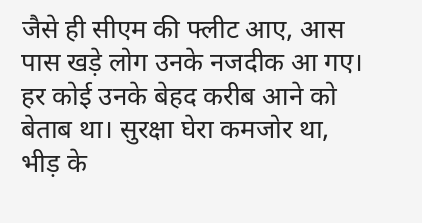जैसे ही सीएम की फ्लीट आए, आस पास खड़े लोग उनके नजदीक आ गए। हर कोई उनके बेहद करीब आने को बेताब था। सुरक्षा घेरा कमजोर था, भीड़ के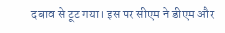दबाव से टूट गया। इस पर सीएम ने डीएम और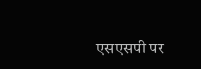एसएसपी पर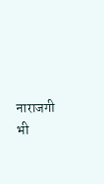नाराजगी भी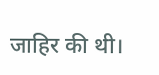जाहिर की थी।